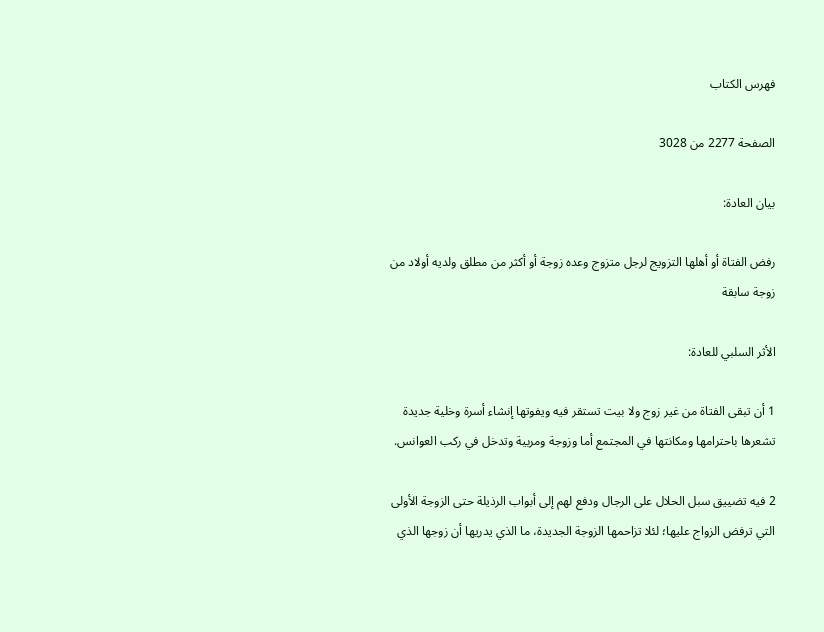فهرس الكتاب

الصفحة 2277 من 3028

بيان العادة:

رفض الفتاة أو أهلها التزويج لرجل متزوج وعده زوجة أو أكثر من مطلق ولديه أولاد من زوجة سابقة

الأثر السلبي للعادة:

1 أن تبقى الفتاة من غير زوج ولا بيت تستقر فيه ويفوتها إنشاء أسرة وخلية جديدة تشعرها باحترامها ومكانتها في المجتمع أما وزوجة ومربية وتدخل في ركب العوانس.

2 فيه تضييق سبل الحلال على الرجال ودفع لهم إلى أبواب الرذيلة حتى الزوجة الأولى التي ترفض الزواج عليها؛ لئلا تزاحمها الزوجة الجديدة، ما الذي يدريها أن زوجها الذي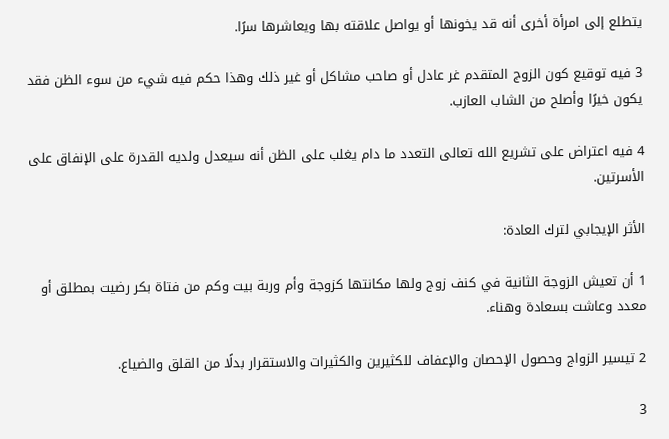يتطلع إلى امرأة أخرى أنه قد يخونها أو يواصل علاقته بها ويعاشرها سرًا.

3 فيه توقيع كون الزوج المتقدم غر عادل أو صاحب مشاكل أو غير ذلك وهذا حكم فيه شيء من سوء الظن فقد يكون خيرًا وأصلح من الشاب العازب.

4 فيه اعتراض على تشريع الله تعالى التعدد ما دام يغلب على الظن أنه سيعدل ولديه القدرة على الإنفاق على الأسرتين.

الأثر الإيجابي لترك العادة:

1 أن تعيش الزوجة الثانية في كنف زوج ولها مكانتها كزوجة وأم وربة بيت وكم من فتاة بكر رضيت بمطلق أو معدد وعاشت بسعادة وهناء.

2 تيسير الزواج وحصول الإحصان والإعفاف للكثيرين والكثيرات والاستقرار بدلًا من القلق والضياع.

3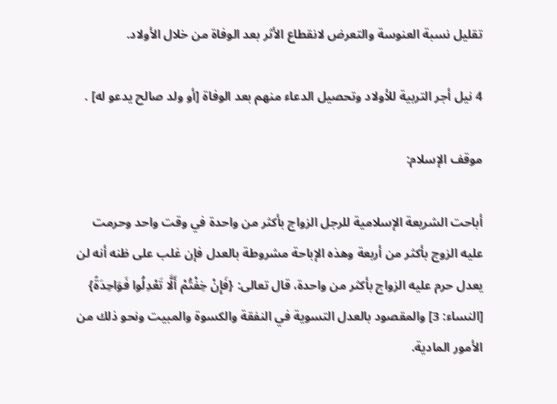تقليل نسبة العنوسة والتعرض لانقطاع الأثر بعد الوفاة من خلال الأولاد.

4 نيل أجر التربية للأولاد وتحصيل الدعاء منهم بعد الوفاة [أو ولد صالح يدعو له] .

موقف الإسلام:

أباحت الشريعة الإسلامية للرجل الزواج بأكثر من واحدة في وقت واحد وحرمت عليه الزوج بأكثر من أربعة وهذه الإباحة مشروطة بالعدل فإن غلب على ظنه أنه لن يعدل حرم عليه الزواج بأكثر من واحدة، قال تعالى: {فَإِنْ خِفْتُمْ أَلَّا تَعْدِلُوا فَوَاحِدَةً} [النساء: 3] والمقصود بالعدل التسوية في النفقة والكسوة والمبيت ونحو ذلك من الأمور المادية.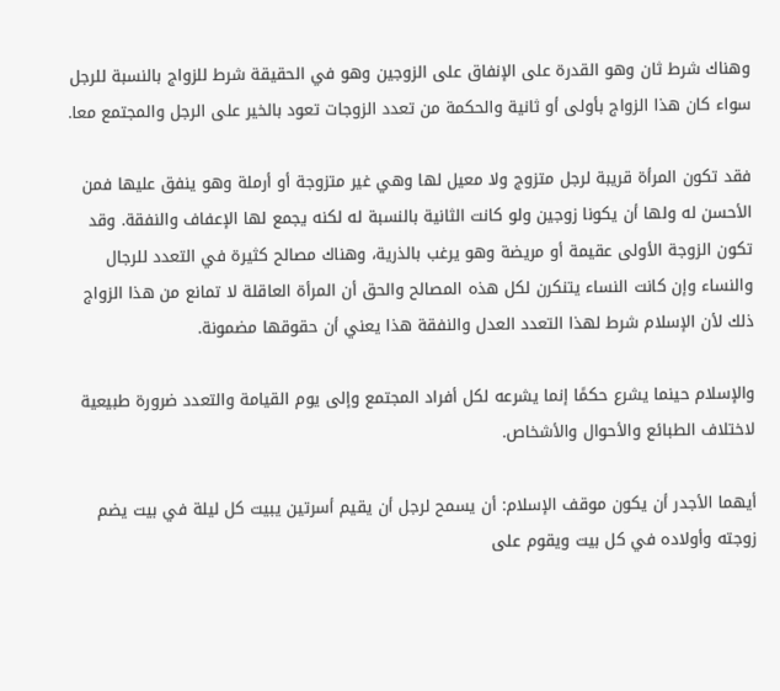وهناك شرط ثان وهو القدرة على الإنفاق على الزوجين وهو في الحقيقة شرط للزواج بالنسبة للرجل سواء كان هذا الزواج بأولى أو ثانية والحكمة من تعدد الزوجات تعود بالخير على الرجل والمجتمع معا.

فقد تكون المرأة قريبة لرجل متزوج ولا معيل لها وهي غير متزوجة أو أرملة وهو ينفق عليها فمن الأحسن له ولها أن يكونا زوجين ولو كانت الثانية بالنسبة له لكنه يجمع لها الإعفاف والنفقة. وقد تكون الزوجة الأولى عقيمة أو مريضة وهو يرغب بالذرية، وهناك مصالح كثيرة في التعدد للرجال والنساء وإن كانت النساء يتنكرن لكل هذه المصالح والحق أن المرأة العاقلة لا تمانع من هذا الزواج ذلك لأن الإسلام شرط لهذا التعدد العدل والنفقة هذا يعني أن حقوقها مضمونة.

والإسلام حينما يشرع حكمًا إنما يشرعه لكل أفراد المجتمع وإلى يوم القيامة والتعدد ضرورة طبيعية لاختلاف الطبائع والأحوال والأشخاص.

أيهما الأجدر أن يكون موقف الإسلام: أن يسمح لرجل أن يقيم أسرتين يبيت كل ليلة في بيت يضم زوجته وأولاده في كل بيت ويقوم على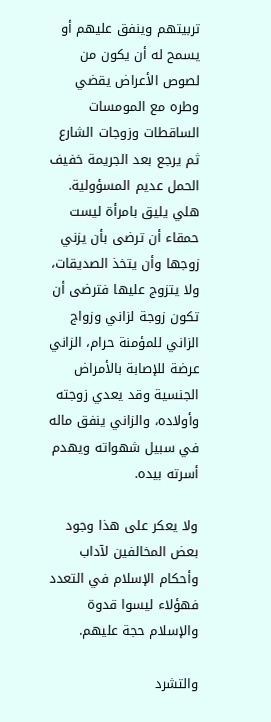تربيتهم وينفق عليهم أو يسمح له أن يكون من لصوص الأعراض يقضي وطره مع المومسات الساقطات وزوجات الشارع ثم يرجع بعد الجريمة خفيف الحمل عديم المسؤولية. هلي يليق بامرأة ليست حمقاء أن ترضى بأن يزني زوجها وأن يتخذ الصديقات، ولا يتزوج عليها فترضى أن تكون زوجة لزاني وزواج الزاني للمؤمنة حرام، الزاني عرضة للإصابة بالأمراض الجنسية وقد يعدي زوجته وأولاده، والزاني ينفق ماله في سبيل شهواته ويهدم أسرته بيده.

ولا يعكر على هذا وجود بعض المخالفين لآداب وأحكام الإسلام في التعدد فهؤلاء ليسوا قدوة والإسلام حجة عليهم.

والتشرد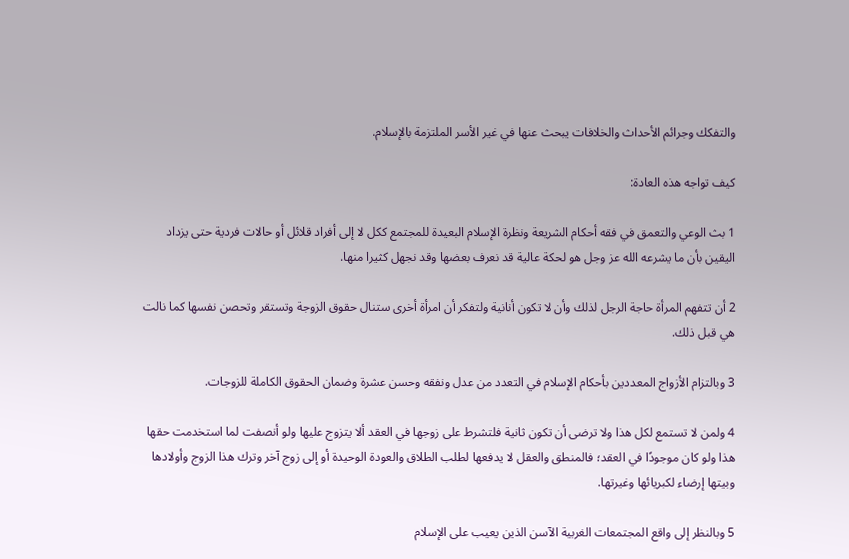والتفكك وجرائم الأحداث والخلافات يبحث عنها في غير الأسر الملتزمة بالإسلام.

كيف تواجه هذه العادة:

1 بث الوعي والتعمق في فقه أحكام الشريعة ونظرة الإسلام البعيدة للمجتمع ككل لا إلى أفراد قلائل أو حالات فردية حتى يزداد اليقين بأن ما يشرعه الله عز وجل هو لحكة عالية قد نعرف بعضها وقد نجهل كثيرا منها.

2 أن تتفهم المرأة حاجة الرجل لذلك وأن لا تكون أنانية ولتفكر أن امرأة أخرى ستنال حقوق الزوجة وتستقر وتحصن نفسها كما نالت هي قبل ذلك.

3 وبالتزام الأزواج المعددين بأحكام الإسلام في التعدد من عدل ونفقه وحسن عشرة وضمان الحقوق الكاملة للزوجات.

4 ولمن لا تستمع لكل هذا ولا ترضى أن تكون ثانية فلتشرط على زوجها في العقد ألا يتزوج عليها ولو أنصفت لما استخدمت حقها هذا ولو كان موجودًا في العقد؛ فالمنطق والعقل لا يدفعها لطلب الطلاق والعودة الوحيدة أو إلى زوج آخر وترك هذا الزوج وأولادها وبيتها إرضاء لكبريائها وغيرتها.

5 وبالنظر إلى واقع المجتمعات الغربية الآسن الذين يعيب على الإسلام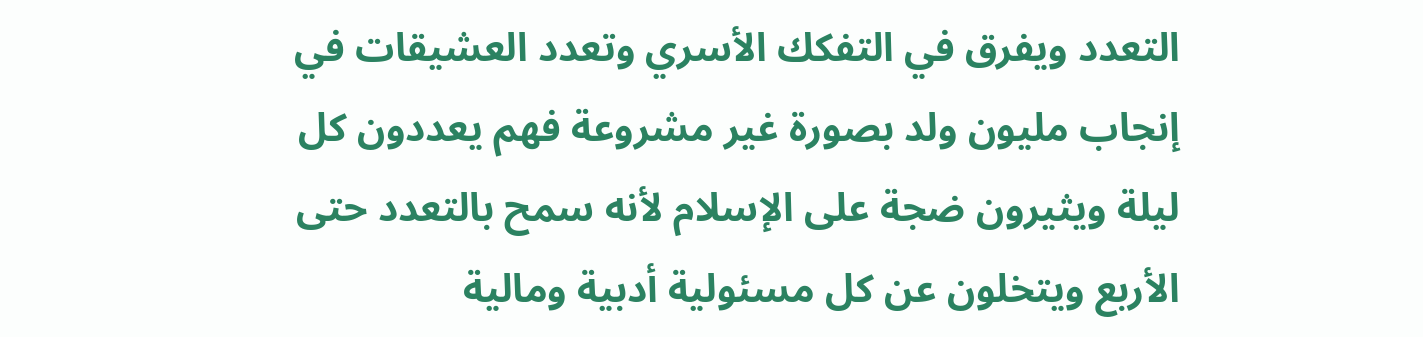التعدد ويفرق في التفكك الأسري وتعدد العشيقات في إنجاب مليون ولد بصورة غير مشروعة فهم يعددون كل ليلة ويثيرون ضجة على الإسلام لأنه سمح بالتعدد حتى الأربع ويتخلون عن كل مسئولية أدبية ومالية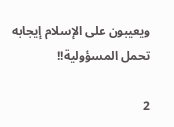ويعيبون على الإسلام إيجابه تحمل المسؤولية!!

2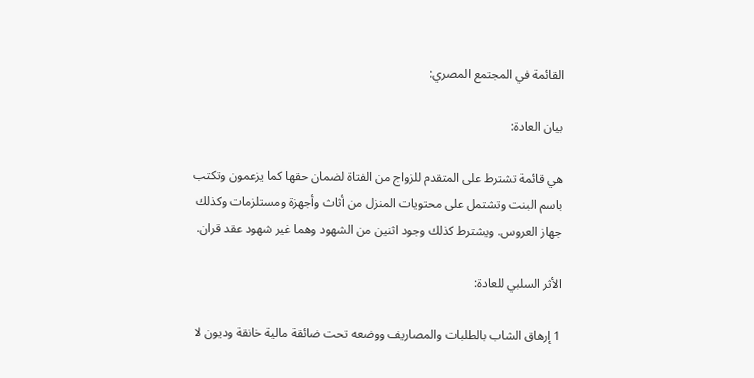القائمة في المجتمع المصري:

بيان العادة:

هي قائمة تشترط على المتقدم للزواج من الفتاة لضمان حقها كما يزعمون وتكتب باسم البنت وتشتمل على محتويات المنزل من أثاث وأجهزة ومستلزمات وكذلك جهاز العروس. ويشترط كذلك وجود اثنين من الشهود وهما غير شهود عقد قران.

الأثر السلبي للعادة:

1 إرهاق الشاب بالطلبات والمصاريف ووضعه تحت ضائقة مالية خانقة وديون لا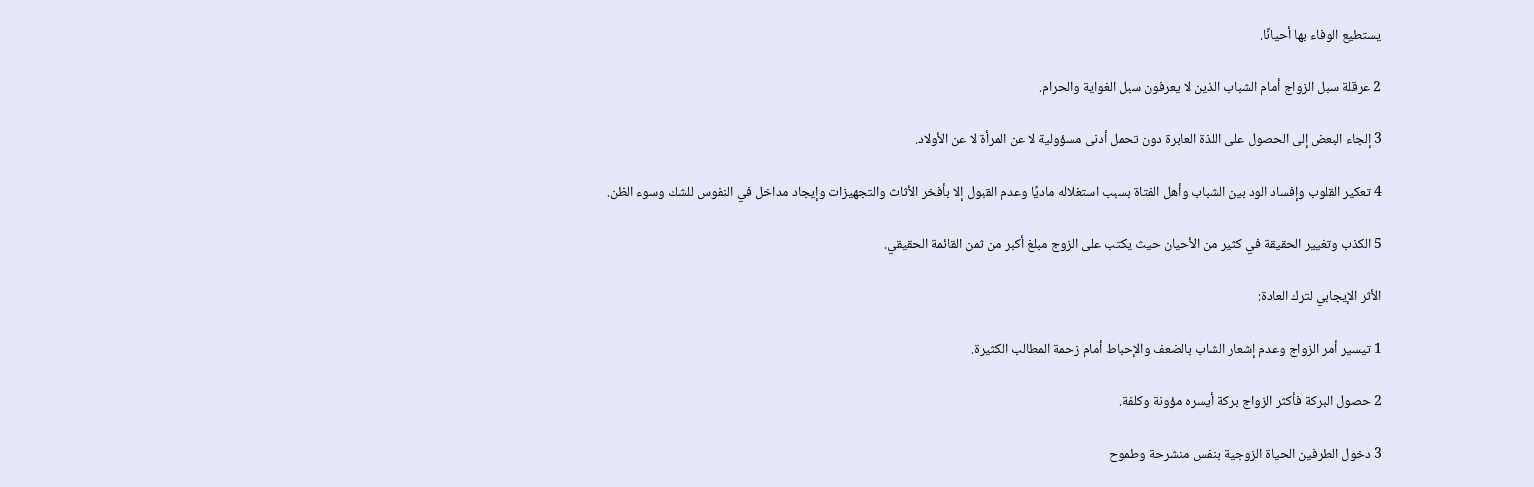يستطيع الوفاء بها أحيانًا.

2 عرقلة سبل الزواج أمام الشباب الذين لا يعرفون سبل الغواية والحرام.

3 إلجاء البعض إلى الحصول على اللذة العابرة دون تحمل أدنى مسؤولية لا عن المرأة لا عن الأولاد.

4 تعكير القلوب وإفساد الود بين الشباب وأهل الفتاة بسبب استغلاله ماديًا وعدم القبول إلا بأفخر الأثاث والتجهيزات وإيجاد مداخل في النفوس للشك وسوء الظن.

5 الكذب وتغيير الحقيقة في كثير من الأحيان حيث يكتب على الزوج مبلغ أكبر من ثمن القائمة الحقيقي.

الأثر الإيجابي لترك العادة:

1 تيسير أمر الزواج وعدم إشعار الشاب بالضعف والإحباط أمام زحمة المطالب الكثيرة.

2 حصول البركة فأكثر الزواج بركة أيسره مؤونة وكلفة.

3 دخول الطرفين الحياة الزوجية بنفس منشرحة وطموح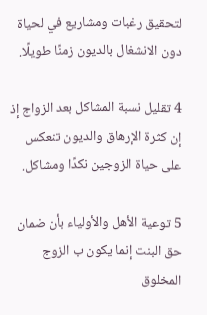لتحقيق رغبات ومشاريع في لحياة دون الانشغال بالديون زمنًا طويلًا.

4 تقليل نسبة المشاكل بعد الزواج إذ إن كثرة الإرهاق والديون تنعكس على حياة الزوجين نكدًا ومشاكل.

5 توعية الأهل والأولياء بأن ضمان حق البنت إنما يكون ب الزوج المخلوق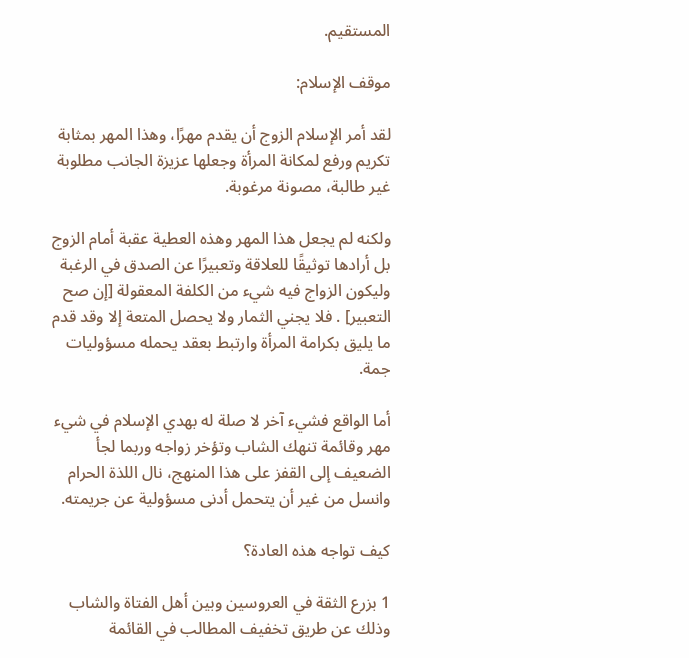المستقيم.

موقف الإسلام:

لقد أمر الإسلام الزوج أن يقدم مهرًا، وهذا المهر بمثابة تكريم ورفع لمكانة المرأة وجعلها عزيزة الجانب مطلوبة غير طالبة، مصونة مرغوبة.

ولكنه لم يجعل هذا المهر وهذه العطية عقبة أمام الزوج بل أرادها توثيقًا للعلاقة وتعبيرًا عن الصدق في الرغبة وليكون الزواج فيه شيء من الكلفة المعقولة [إن صح التعبير] . فلا يجني الثمار ولا يحصل المتعة إلا وقد قدم ما يليق بكرامة المرأة وارتبط بعقد يحمله مسؤوليات جمة.

أما الواقع فشيء آخر لا صلة له بهدي الإسلام في شيء مهر وقائمة تنهك الشاب وتؤخر زواجه وربما لجأ الضعيف إلى القفز على هذا المنهج، نال اللذة الحرام وانسل من غير أن يتحمل أدنى مسؤولية عن جريمته.

كيف تواجه هذه العادة؟

1 بزرع الثقة في العروسين وبين أهل الفتاة والشاب وذلك عن طريق تخفيف المطالب في القائمة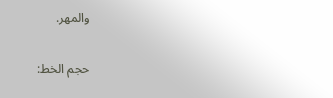والمهر.

حجم الخط: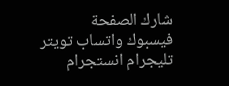شارك الصفحة
فيسبوك واتساب تويتر تليجرام انستجرام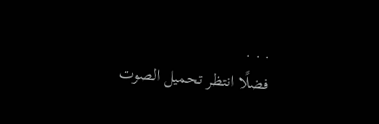. . .
فضلًا انتظر تحميل الصوت